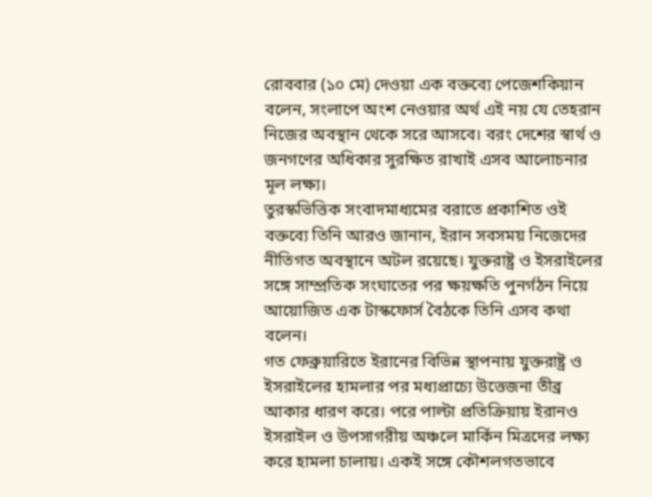রোববার (১০ মে) দেওয়া এক বক্তব্যে পেজেশকিয়ান বলেন, সংলাপে অংশ নেওয়ার অর্থ এই নয় যে তেহরান নিজের অবস্থান থেকে সরে আসবে। বরং দেশের স্বার্থ ও জনগণের অধিকার সুরক্ষিত রাখাই এসব আলোচনার মূল লক্ষ্য।
তুরস্কভিত্তিক সংবাদমাধ্যমের বরাতে প্রকাশিত ওই বক্তব্যে তিনি আরও জানান, ইরান সবসময় নিজেদের নীতিগত অবস্থানে অটল রয়েছে। যুক্তরাষ্ট্র ও ইসরাইলের সঙ্গে সাম্প্রতিক সংঘাতের পর ক্ষয়ক্ষতি পুনর্গঠন নিয়ে আয়োজিত এক টাস্কফোর্স বৈঠকে তিনি এসব কথা বলেন।
গত ফেব্রুয়ারিতে ইরানের বিভিন্ন স্থাপনায় যুক্তরাষ্ট্র ও ইসরাইলের হামলার পর মধ্যপ্রাচ্যে উত্তেজনা তীব্র আকার ধারণ করে। পরে পাল্টা প্রতিক্রিয়ায় ইরানও ইসরাইল ও উপসাগরীয় অঞ্চলে মার্কিন মিত্রদের লক্ষ্য করে হামলা চালায়। একই সঙ্গে কৌশলগতভাবে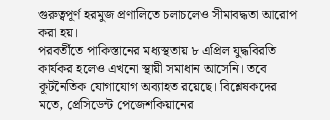গুরুত্বপূর্ণ হরমুজ প্রণালিতে চলাচলেও সীমাবদ্ধতা আরোপ করা হয়।
পরবর্তীতে পাকিস্তানের মধ্যস্থতায় ৮ এপ্রিল যুদ্ধবিরতি কার্যকর হলেও এখনো স্থায়ী সমাধান আসেনি। তবে কূটনৈতিক যোগাযোগ অব্যাহত রয়েছে। বিশ্লেষকদের মতে, প্রেসিডেন্ট পেজেশকিয়ানের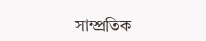সাম্প্রতিক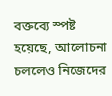বক্তব্যে স্পষ্ট হয়েছে, আলোচনা চললেও নিজেদের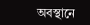অবস্থানে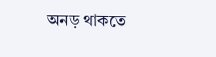অনড় থাকতে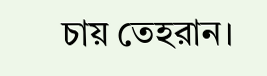চায় তেহরান।